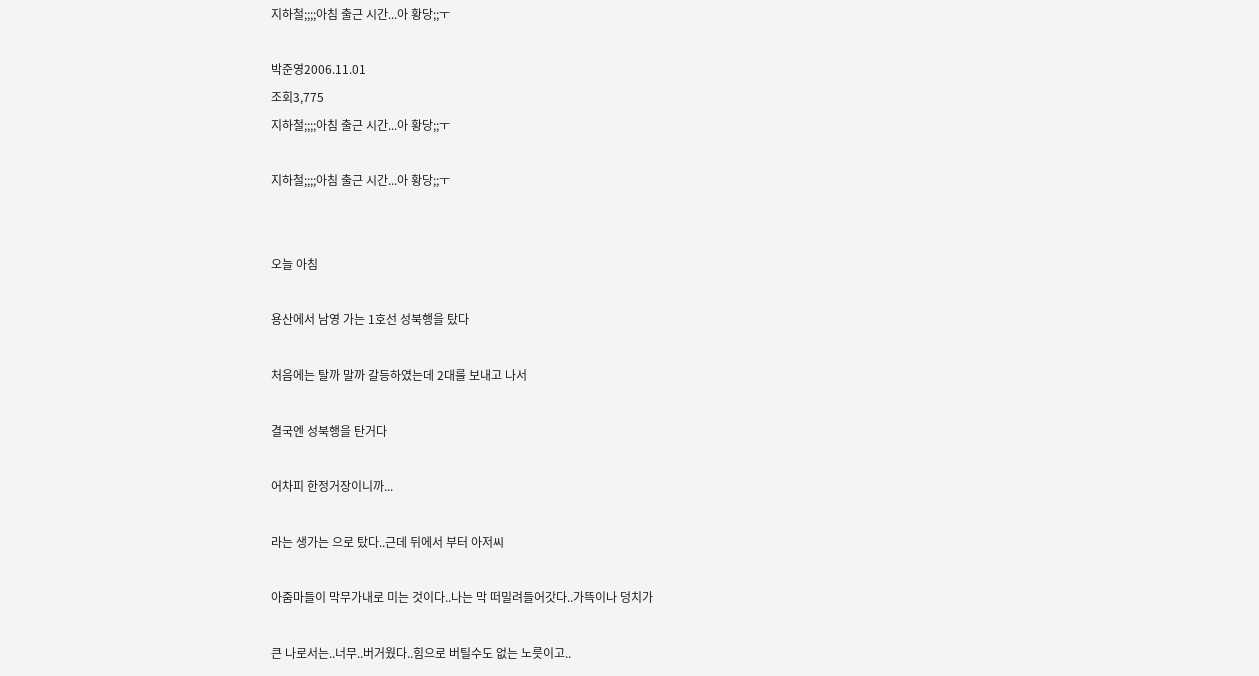지하철;;;;아침 출근 시간...아 황당;;ㅜ

박준영2006.11.01
조회3,775
지하철;;;;아침 출근 시간...아 황당;;ㅜ

지하철;;;;아침 출근 시간...아 황당;;ㅜ


오늘 아침

용산에서 남영 가는 1호선 성북행을 탔다

처음에는 탈까 말까 갈등하였는데 2대를 보내고 나서

결국엔 성북행을 탄거다

어차피 한정거장이니까...

라는 생가는 으로 탔다..근데 뒤에서 부터 아저씨

아줌마들이 막무가내로 미는 것이다..나는 막 떠밀려들어갓다..가뜩이나 덩치가

큰 나로서는..너무..버거웠다..힘으로 버틸수도 없는 노릇이고..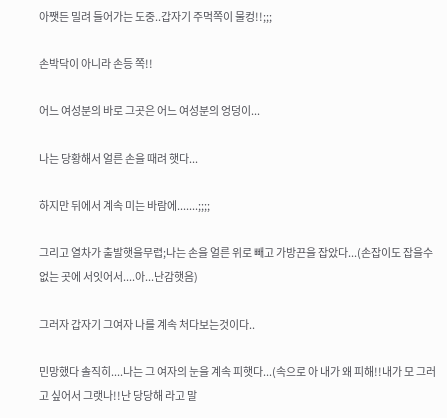아쨋든 밀려 들어가는 도중..갑자기 주먹쪽이 물컹!!;;;

손박닥이 아니라 손등 쪽!!

어느 여성분의 바로 그곳은 어느 여성분의 엉덩이...

나는 당황해서 얼른 손을 때려 햇다...

하지만 뒤에서 계속 미는 바람에.......;;;;

그리고 열차가 출발햇을무렵;나는 손을 얼른 위로 빼고 가방끈을 잡았다...(손잡이도 잡을수 없는 곳에 서잇어서....아...난감햇음)

그러자 갑자기 그여자 나를 계속 처다보는것이다..

민망했다 솔직히....나는 그 여자의 눈을 계속 피햇다...(속으로 아 내가 왜 피해!!내가 모 그러고 싶어서 그랫나!!난 당당해 라고 말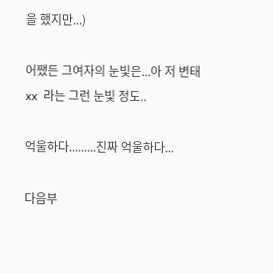을 했지만...)

어쨌든 그여자의 눈빛은...아 저 변태xx  라는 그런 눈빛 정도..

억울하다.........진짜 억울하다...

다음부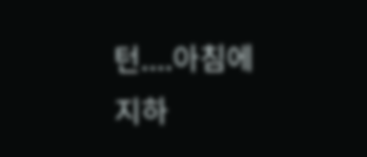턴....아침에 지하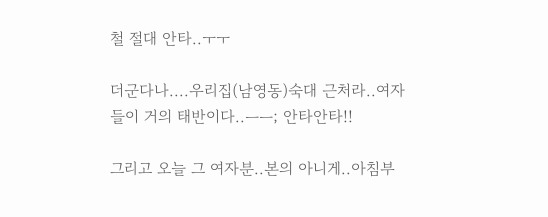철 절대 안타..ㅜㅜ

더군다나....우리집(남영동)숙대 근처라..여자들이 거의 태반이다..ㅡㅡ; 안타안타!!

그리고 오늘 그 여자분..본의 아니게..아침부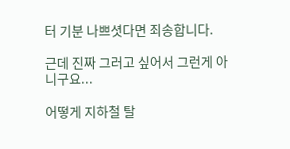터 기분 나쁘셧다면 죄송합니다.

근데 진짜 그러고 싶어서 그런게 아니구요...

어떻게 지하철 탈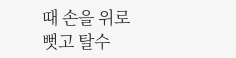때 손을 위로 뻣고 탈수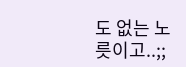도 없는 노릇이고..;;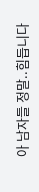아 남자들 정말..힘듭니다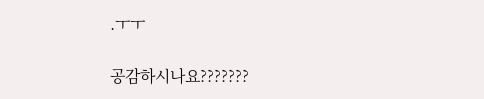.ㅜㅜ

공감하시나요???????